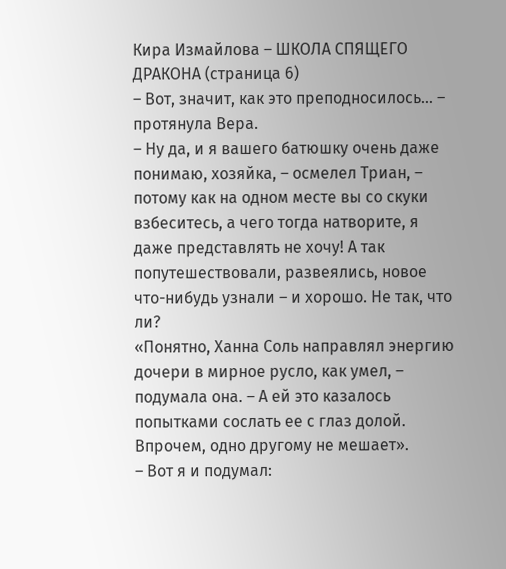Кира Измайлова – ШКОЛА СПЯЩЕГО ДРАКОНА (страница 6)
– Вот, значит, как это преподносилось… – протянула Вера.
– Ну да, и я вашего батюшку очень даже понимаю, хозяйка, – осмелел Триан, – потому как на одном месте вы со скуки взбеситесь, а чего тогда натворите, я даже представлять не хочу! А так попутешествовали, развеялись, новое что-нибудь узнали – и хорошо. Не так, что ли?
«Понятно, Ханна Соль направлял энергию дочери в мирное русло, как умел, – подумала она. – А ей это казалось попытками сослать ее с глаз долой. Впрочем, одно другому не мешает».
– Вот я и подумал: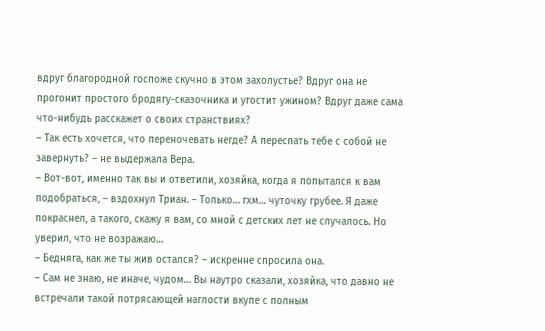вдруг благородной госпоже скучно в этом захолустье? Вдруг она не прогонит простого бродягу-сказочника и угостит ужином? Вдруг даже сама что-нибудь расскажет о своих странствиях?
– Так есть хочется, что переночевать негде? А переспать тебе с собой не завернуть? – не выдержала Вера.
– Вот-вот, именно так вы и ответили, хозяйка, когда я попытался к вам подобраться, – вздохнул Триан. – Только… гхм… чуточку грубее. Я даже покраснел, а такого, скажу я вам, со мной с детских лет не случалось. Но уверил, что не возражаю…
– Бедняга, как же ты жив остался? – искренне спросила она.
– Сам не знаю, не иначе, чудом… Вы наутро сказали, хозяйка, что давно не встречали такой потрясающей наглости вкупе с полным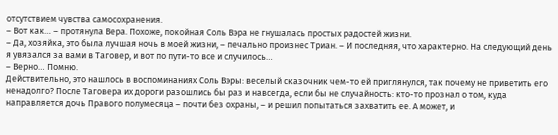отсутствием чувства самосохранения.
– Вот как… – протянула Вера. Похоже, покойная Соль Вэра не гнушалась простых радостей жизни.
– Да, хозяйка, это была лучшая ночь в моей жизни, – печально произнес Триан. – И последняя, что характерно. На следующий день я увязался за вами в Таговер, и вот по пути-то все и случилось…
– Верно… Помню.
Действительно, это нашлось в воспоминаниях Соль Вэры: веселый сказочник чем-то ей приглянулся, так почему не приветить его ненадолго? После Таговера их дороги разошлись бы раз и навсегда, если бы не случайность: кто-то прознал о том, куда направляется дочь Правого полумесяца – почти без охраны, – и решил попытаться захватить ее. А может, и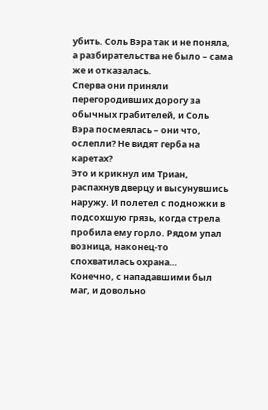убить. Соль Вэра так и не поняла, а разбирательства не было – сама же и отказалась.
Сперва они приняли перегородивших дорогу за обычных грабителей, и Соль Вэра посмеялась – они что, ослепли? Не видят герба на каретах?
Это и крикнул им Триан, распахнув дверцу и высунувшись наружу. И полетел с подножки в подсохшую грязь, когда стрела пробила ему горло. Рядом упал возница, наконец-то спохватилась охрана…
Конечно, с нападавшими был маг, и довольно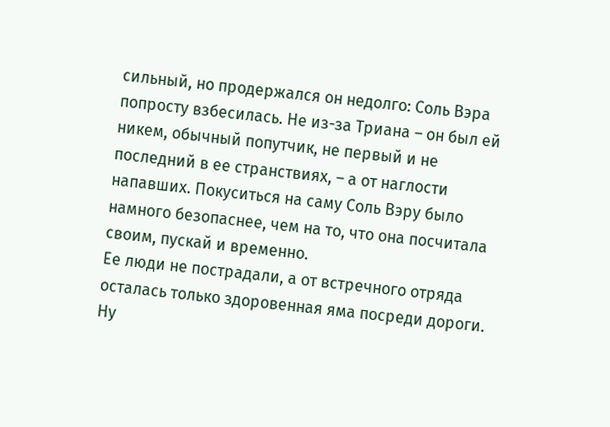сильный, но продержался он недолго: Соль Вэра попросту взбесилась. Не из-за Триана – он был ей никем, обычный попутчик, не первый и не последний в ее странствиях, – а от наглости напавших. Покуситься на саму Соль Вэру было намного безопаснее, чем на то, что она посчитала своим, пускай и временно.
Ее люди не пострадали, а от встречного отряда осталась только здоровенная яма посреди дороги. Ну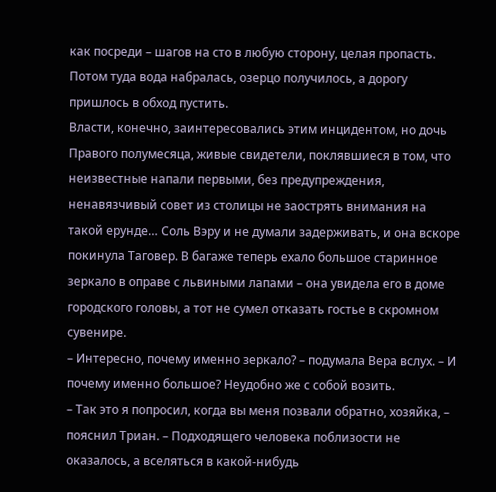как посреди – шагов на сто в любую сторону, целая пропасть. Потом туда вода набралась, озерцо получилось, а дорогу пришлось в обход пустить.
Власти, конечно, заинтересовались этим инцидентом, но дочь Правого полумесяца, живые свидетели, поклявшиеся в том, что неизвестные напали первыми, без предупреждения, ненавязчивый совет из столицы не заострять внимания на такой ерунде… Соль Вэру и не думали задерживать, и она вскоре покинула Таговер. В багаже теперь ехало большое старинное зеркало в оправе с львиными лапами – она увидела его в доме городского головы, а тот не сумел отказать гостье в скромном сувенире.
– Интересно, почему именно зеркало? – подумала Вера вслух. – И почему именно большое? Неудобно же с собой возить.
– Так это я попросил, когда вы меня позвали обратно, хозяйка, – пояснил Триан. – Подходящего человека поблизости не оказалось, а вселяться в какой-нибудь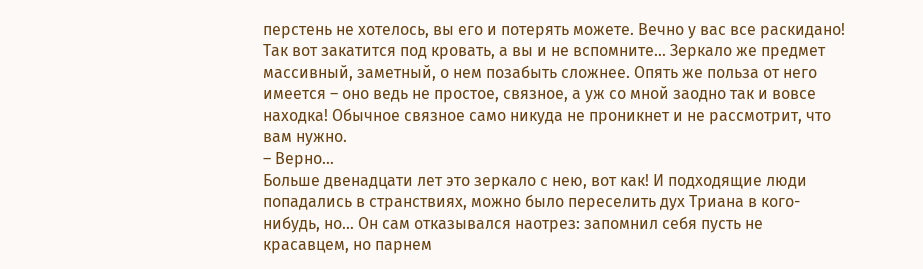перстень не хотелось, вы его и потерять можете. Вечно у вас все раскидано! Так вот закатится под кровать, а вы и не вспомните… Зеркало же предмет массивный, заметный, о нем позабыть сложнее. Опять же польза от него имеется – оно ведь не простое, связное, а уж со мной заодно так и вовсе находка! Обычное связное само никуда не проникнет и не рассмотрит, что вам нужно.
– Верно…
Больше двенадцати лет это зеркало с нею, вот как! И подходящие люди попадались в странствиях, можно было переселить дух Триана в кого-нибудь, но… Он сам отказывался наотрез: запомнил себя пусть не красавцем, но парнем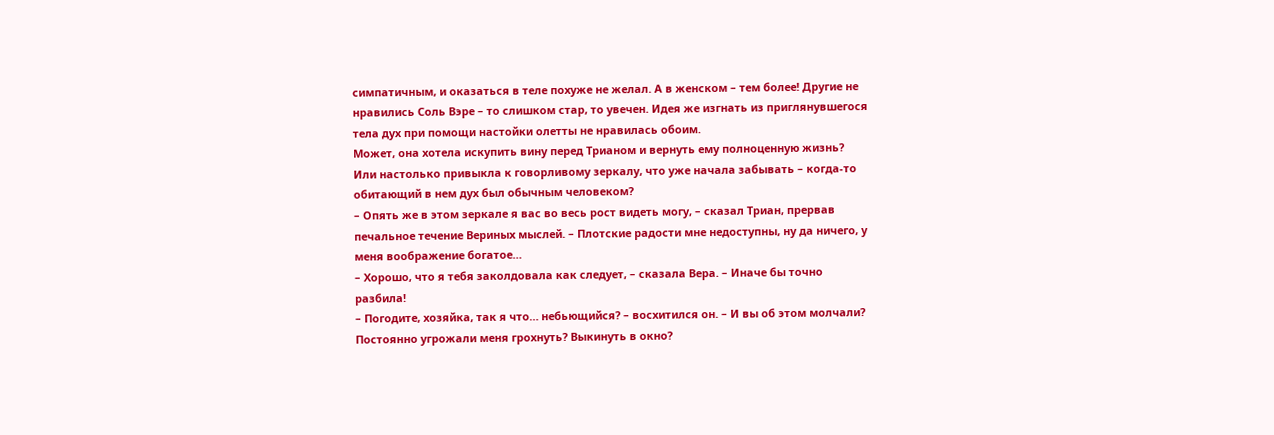симпатичным, и оказаться в теле похуже не желал. А в женском – тем более! Другие не нравились Соль Вэре – то слишком стар, то увечен. Идея же изгнать из приглянувшегося тела дух при помощи настойки олетты не нравилась обоим.
Может, она хотела искупить вину перед Трианом и вернуть ему полноценную жизнь? Или настолько привыкла к говорливому зеркалу, что уже начала забывать – когда-то обитающий в нем дух был обычным человеком?
– Опять же в этом зеркале я вас во весь рост видеть могу, – сказал Триан, прервав печальное течение Вериных мыслей. – Плотские радости мне недоступны, ну да ничего, у меня воображение богатое…
– Хорошо, что я тебя заколдовала как следует, – сказала Вера. – Иначе бы точно разбила!
– Погодите, хозяйка, так я что… небьющийся? – восхитился он. – И вы об этом молчали? Постоянно угрожали меня грохнуть? Выкинуть в окно?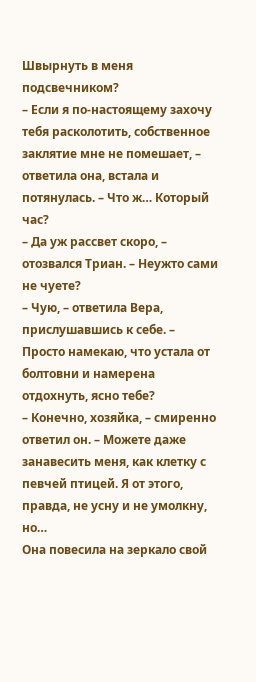Швырнуть в меня подсвечником?
– Если я по-настоящему захочу тебя расколотить, собственное заклятие мне не помешает, – ответила она, встала и потянулась. – Что ж… Который час?
– Да уж рассвет скоро, – отозвался Триан. – Неужто сами не чуете?
– Чую, – ответила Вера, прислушавшись к себе. – Просто намекаю, что устала от болтовни и намерена отдохнуть, ясно тебе?
– Конечно, хозяйка, – смиренно ответил он. – Можете даже занавесить меня, как клетку с певчей птицей. Я от этого, правда, не усну и не умолкну, но…
Она повесила на зеркало свой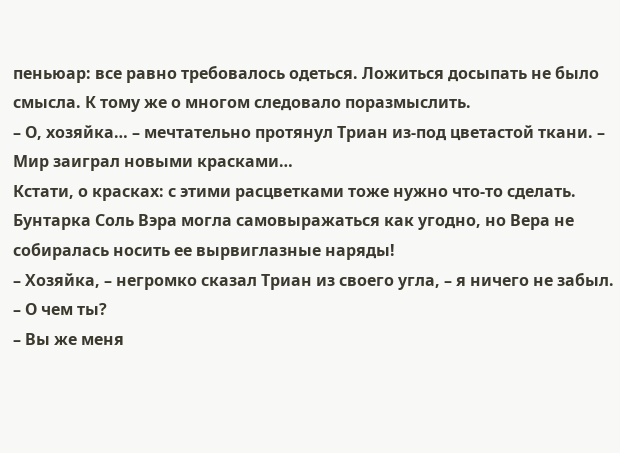пеньюар: все равно требовалось одеться. Ложиться досыпать не было смысла. К тому же о многом следовало поразмыслить.
– О, хозяйка… – мечтательно протянул Триан из-под цветастой ткани. – Мир заиграл новыми красками…
Кстати, о красках: с этими расцветками тоже нужно что-то сделать. Бунтарка Соль Вэра могла самовыражаться как угодно, но Вера не собиралась носить ее вырвиглазные наряды!
– Хозяйка, – негромко сказал Триан из своего угла, – я ничего не забыл.
– О чем ты?
– Вы же меня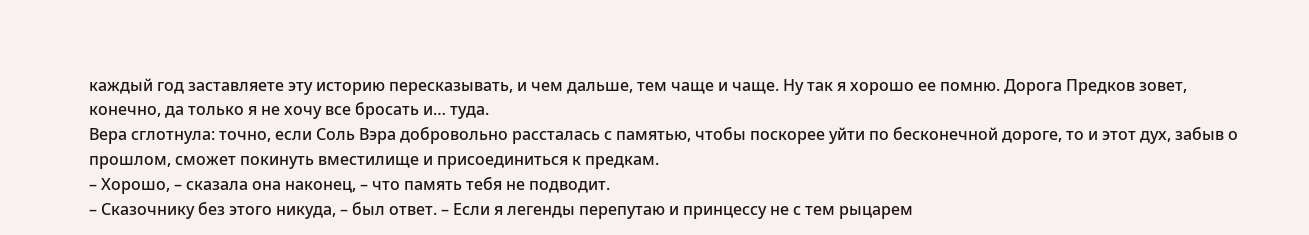каждый год заставляете эту историю пересказывать, и чем дальше, тем чаще и чаще. Ну так я хорошо ее помню. Дорога Предков зовет, конечно, да только я не хочу все бросать и… туда.
Вера сглотнула: точно, если Соль Вэра добровольно рассталась с памятью, чтобы поскорее уйти по бесконечной дороге, то и этот дух, забыв о прошлом, сможет покинуть вместилище и присоединиться к предкам.
– Хорошо, – сказала она наконец, – что память тебя не подводит.
– Сказочнику без этого никуда, – был ответ. – Если я легенды перепутаю и принцессу не с тем рыцарем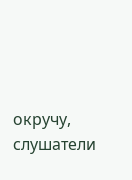окручу, слушатели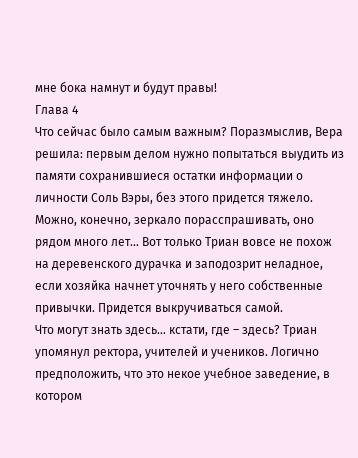мне бока намнут и будут правы!
Глава 4
Что сейчас было самым важным? Поразмыслив, Вера решила: первым делом нужно попытаться выудить из памяти сохранившиеся остатки информации о личности Соль Вэры, без этого придется тяжело. Можно, конечно, зеркало порасспрашивать, оно рядом много лет… Вот только Триан вовсе не похож на деревенского дурачка и заподозрит неладное, если хозяйка начнет уточнять у него собственные привычки. Придется выкручиваться самой.
Что могут знать здесь… кстати, где – здесь? Триан упомянул ректора, учителей и учеников. Логично предположить, что это некое учебное заведение, в котором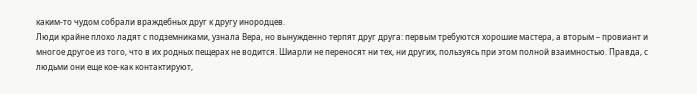каким-то чудом собрали враждебных друг к другу инородцев.
Люди крайне плохо ладят с подземниками, узнала Вера, но вынужденно терпят друг друга: первым требуются хорошие мастера, а вторым – провиант и многое другое из того, что в их родных пещерах не водится. Шиарли не переносят ни тех, ни других, пользуясь при этом полной взаимностью. Правда, с людьми они еще кое-как контактируют,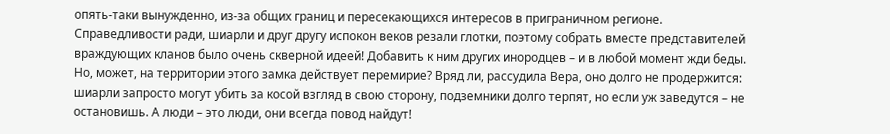опять-таки вынужденно, из-за общих границ и пересекающихся интересов в приграничном регионе.
Справедливости ради, шиарли и друг другу испокон веков резали глотки, поэтому собрать вместе представителей враждующих кланов было очень скверной идеей! Добавить к ним других инородцев – и в любой момент жди беды.
Но, может, на территории этого замка действует перемирие? Вряд ли, рассудила Вера, оно долго не продержится: шиарли запросто могут убить за косой взгляд в свою сторону, подземники долго терпят, но если уж заведутся – не остановишь. А люди – это люди, они всегда повод найдут!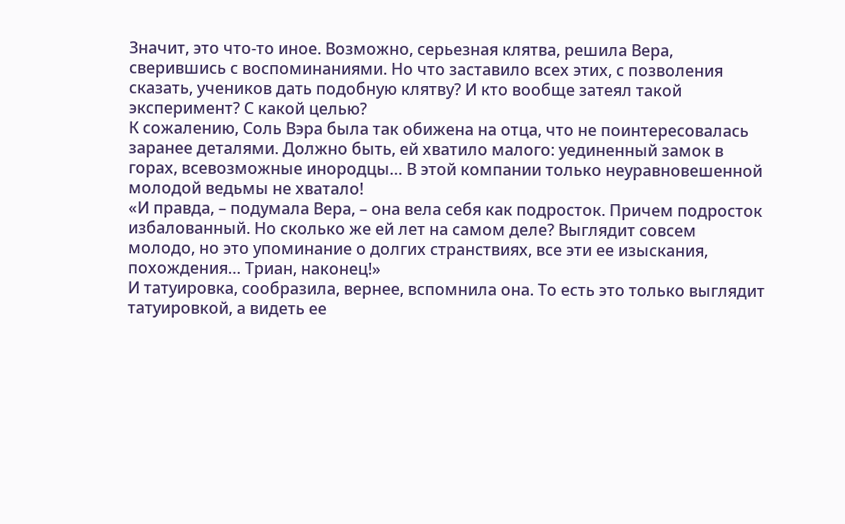Значит, это что-то иное. Возможно, серьезная клятва, решила Вера, сверившись с воспоминаниями. Но что заставило всех этих, с позволения сказать, учеников дать подобную клятву? И кто вообще затеял такой эксперимент? С какой целью?
К сожалению, Соль Вэра была так обижена на отца, что не поинтересовалась заранее деталями. Должно быть, ей хватило малого: уединенный замок в горах, всевозможные инородцы… В этой компании только неуравновешенной молодой ведьмы не хватало!
«И правда, – подумала Вера, – она вела себя как подросток. Причем подросток избалованный. Но сколько же ей лет на самом деле? Выглядит совсем молодо, но это упоминание о долгих странствиях, все эти ее изыскания, похождения… Триан, наконец!»
И татуировка, сообразила, вернее, вспомнила она. То есть это только выглядит татуировкой, а видеть ее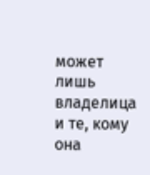может лишь владелица и те, кому она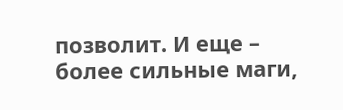позволит. И еще – более сильные маги,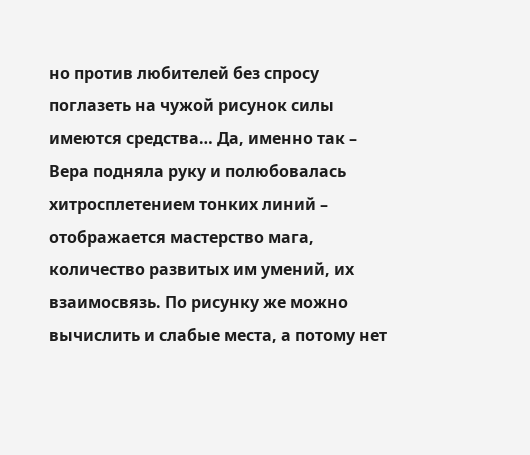но против любителей без спросу поглазеть на чужой рисунок силы имеются средства… Да, именно так – Вера подняла руку и полюбовалась хитросплетением тонких линий – отображается мастерство мага, количество развитых им умений, их взаимосвязь. По рисунку же можно вычислить и слабые места, а потому нет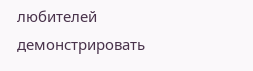любителей демонстрировать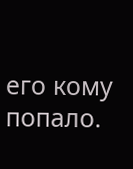его кому попало.